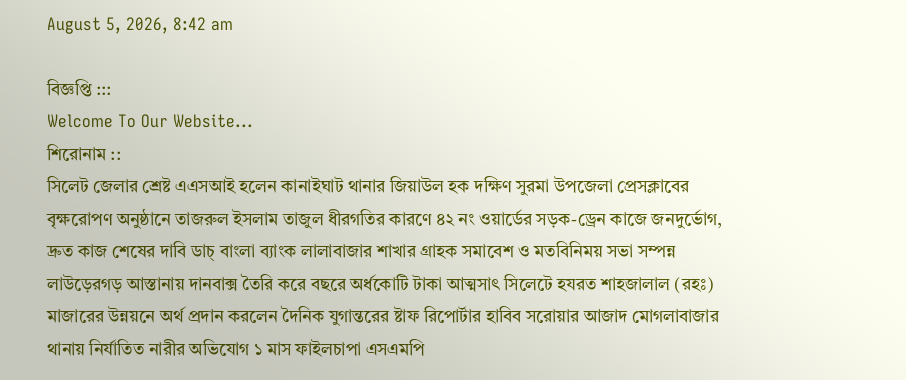August 5, 2026, 8:42 am

বিজ্ঞপ্তি :::
Welcome To Our Website...
শিরোনাম ::
সিলেট জেলার শ্রেষ্ট এএসআই হলেন কানাইঘাট থানার জিয়াউল হক দক্ষিণ সুরমা উপজেলা প্রেসক্লাবের বৃক্ষরোপণ অনুষ্ঠানে তাজরুল ইসলাম তাজুল ধীরগতির কারণে ৪২ নং ওয়ার্ডের সড়ক-ড্রেন কাজে জনদুর্ভোগ, দ্রুত কাজ শেষের দাবি ডাচ্ বাংলা ব্যাংক লালাবাজার শাখার গ্রাহক সমাবেশ ও মতবিনিময় সভা সম্পন্ন লাউড়েরগড় আস্তানায় দানবাক্স তৈরি করে বছরে অর্ধকোটি টাকা আত্মসাৎ সিলেটে হযরত শাহজালাল (রহঃ) মাজারের উন্নয়নে অর্থ প্রদান করলেন দৈনিক যুগান্তরের ষ্টাফ রিপোর্টার হাবিব সরোয়ার আজাদ মোগলাবাজার থানায় নির্যাতিত নারীর অভিযোগ ১ মাস ফাইলচাপা এসএমপি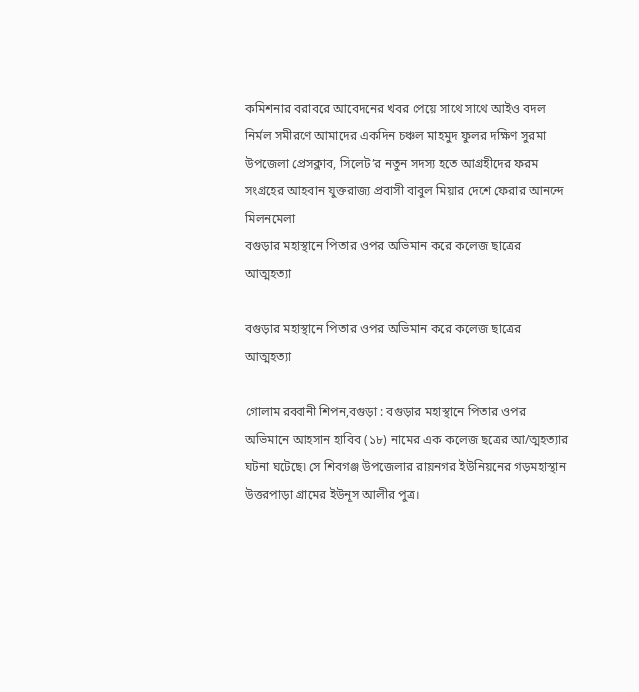কমিশনার বরাবরে আবেদনের খবর পেয়ে সাথে সাথে আইও বদল নির্মল সমীরণে আমাদের একদিন চঞ্চল মাহমুদ ফুলর দক্ষিণ সুরমা উপজেলা প্রেসক্লাব, সিলেট’র নতুন সদস্য হতে আগ্রহীদের ফরম সংগ্রহের আহবান যুক্তরাজ্য প্রবাসী বাবুল মিয়ার দেশে ফেরার আনন্দে মিলনমেলা
বগুড়ার মহাস্থানে পিতার ওপর অভিমান করে কলেজ ছাত্রের আত্মহত্যা

বগুড়ার মহাস্থানে পিতার ওপর অভিমান করে কলেজ ছাত্রের আত্মহত্যা

গোলাম রব্বানী শিপন,বগুড়া : বগুড়ার মহাস্থানে পিতার ওপর অভিমানে আহসান হাবিব (১৮) নামের এক কলেজ ছত্রের আ/ত্মহত্যার ঘটনা ঘটেছে৷ সে শিবগঞ্জ উপজেলার রায়নগর ইউনিয়নের গড়মহাস্থান উত্তরপাড়া গ্রামের ইউনূস আলীর পুত্র।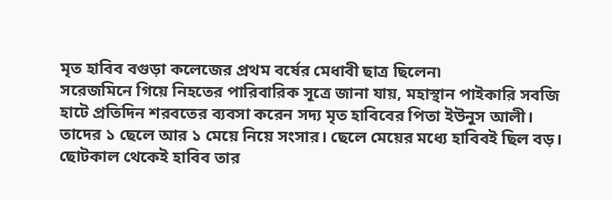মৃত হাবিব বগুড়া কলেজের প্রথম বর্ষের মেধাবী ছাত্র ছিলেন৷
সরেজমিনে গিয়ে নিহতের পারিবারিক সূত্রে জানা যায়, মহাস্থান পাইকারি সবজি হাটে প্রতিদিন শরবতের ব্যবসা করেন সদ্য মৃত হাবিবের পিতা ইউনুস আলী। তাদের ১ ছেলে আর ১ মেয়ে নিয়ে সংসার। ছেলে মেয়ের মধ্যে হাবিবই ছিল বড়। ছোটকাল থেকেই হাবিব তার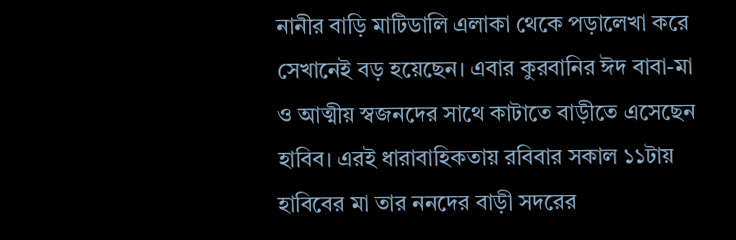নানীর বাড়ি মাটিডালি এলাকা থেকে পড়ালেখা করে সেখানেই বড় হয়েছেন। এবার কুরবানির ঈদ বাবা-মা ও আত্মীয় স্বজনদের সাথে কাটাতে বাড়ীতে এসেছেন হাবিব। এরই ধারাবাহিকতায় রবিবার সকাল ১১টায় হাবিবের মা তার ননদের বাড়ী সদরের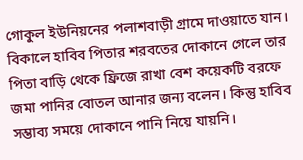গোকুল ইউনিয়নের পলাশবাড়ী গ্রামে দাওয়াতে যান। বিকালে হাবিব পিতার শরবতের দোকানে গেলে তার পিতা বাড়ি থেকে ফ্রিজে রাখা বেশ কয়েকটি বরফে জমা পানির বোতল আনার জন্য বলেন। কিন্তু হাবিব সম্ভাব্য সময়ে দোকানে পানি নিয়ে যায়নি।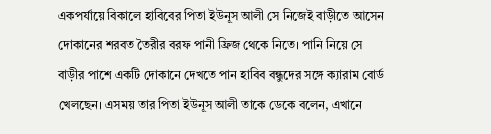একপর্যায়ে বিকালে হাবিবের পিতা ইউনূস আলী সে নিজেই বাড়ীতে আসেন দোকানের শরবত তৈরীর বরফ পানী ফ্রিজ থেকে নিতে। পানি নিয়ে সে বাড়ীর পাশে একটি দোকানে দেখতে পান হাবিব বন্ধুদের সঙ্গে ক্যারাম বোর্ড খেলছেন। এসময় তার পিতা ইউনূস আলী তাকে ডেকে বলেন, এখানে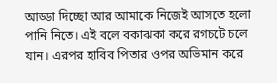আড্ডা দিচ্ছো আর আমাকে নিজেই আসতে হলো পানি নিতে। এই বলে বকাঝকা করে রগচটে চলে যান। এরপর হাবিব পিতার ওপর অভিমান করে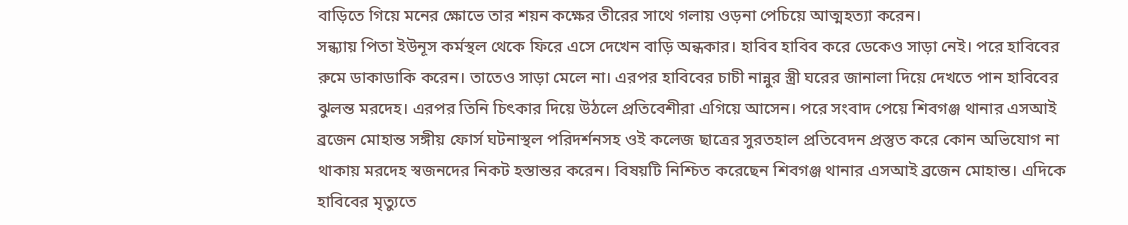বাড়িতে গিয়ে মনের ক্ষোভে তার শয়ন কক্ষের তীরের সাথে গলায় ওড়না পেচিয়ে আত্মহত্যা করেন।
সন্ধ্যায় পিতা ইউনূস কর্মস্থল থেকে ফিরে এসে দেখেন বাড়ি অন্ধকার। হাবিব হাবিব করে ডেকেও সাড়া নেই। পরে হাবিবের রুমে ডাকাডাকি করেন। তাতেও সাড়া মেলে না। এরপর হাবিবের চাচী নান্নুর স্ত্রী ঘরের জানালা দিয়ে দেখতে পান হাবিবের ঝুলন্ত মরদেহ। এরপর তিনি চিৎকার দিয়ে উঠলে প্রতিবেশীরা এগিয়ে আসেন। পরে সংবাদ পেয়ে শিবগঞ্জ থানার এসআই ব্রজেন মোহান্ত সঙ্গীয় ফোর্স ঘটনাস্থল পরিদর্শনসহ ওই কলেজ ছাত্রের সুরতহাল প্রতিবেদন প্রস্তুত করে কোন অভিযোগ না থাকায় মরদেহ স্বজনদের নিকট হস্তান্তর করেন। বিষয়টি নিশ্চিত করেছেন শিবগঞ্জ থানার এসআই ব্রজেন মোহান্ত। এদিকে হাবিবের মৃত্যুতে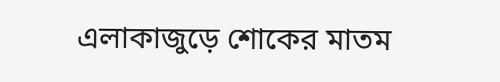এলাকাজুড়ে শোকের মাতম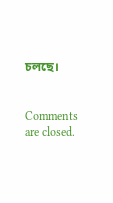চলছে।


Comments are closed.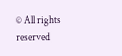© All rights reserved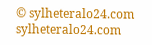© sylheteralo24.com
sylheteralo24.com